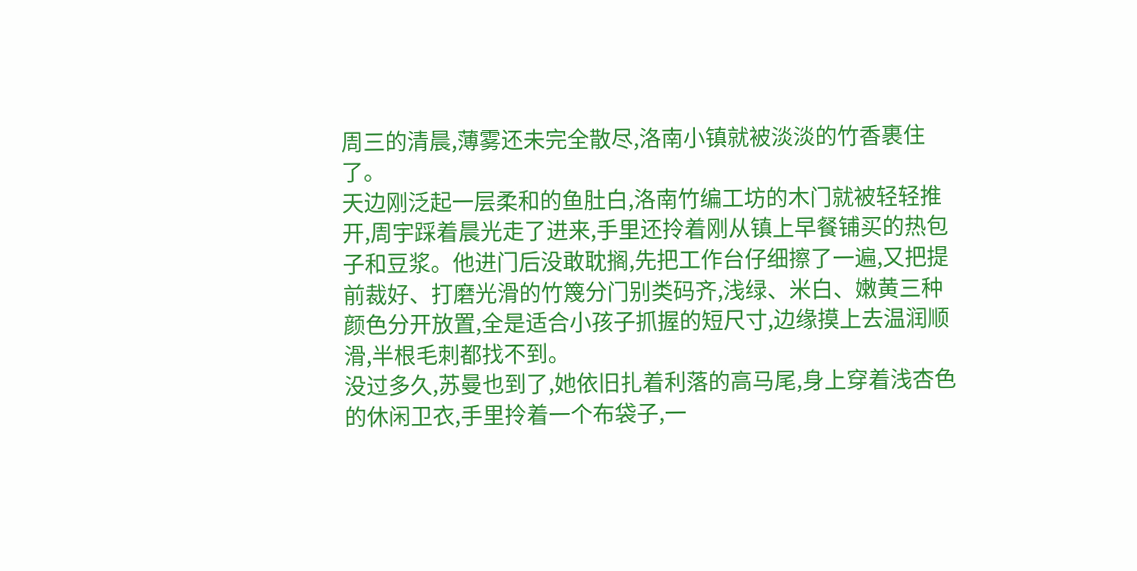周三的清晨,薄雾还未完全散尽,洛南小镇就被淡淡的竹香裹住了。
天边刚泛起一层柔和的鱼肚白,洛南竹编工坊的木门就被轻轻推开,周宇踩着晨光走了进来,手里还拎着刚从镇上早餐铺买的热包子和豆浆。他进门后没敢耽搁,先把工作台仔细擦了一遍,又把提前裁好、打磨光滑的竹篾分门别类码齐,浅绿、米白、嫩黄三种颜色分开放置,全是适合小孩子抓握的短尺寸,边缘摸上去温润顺滑,半根毛刺都找不到。
没过多久,苏曼也到了,她依旧扎着利落的高马尾,身上穿着浅杏色的休闲卫衣,手里拎着一个布袋子,一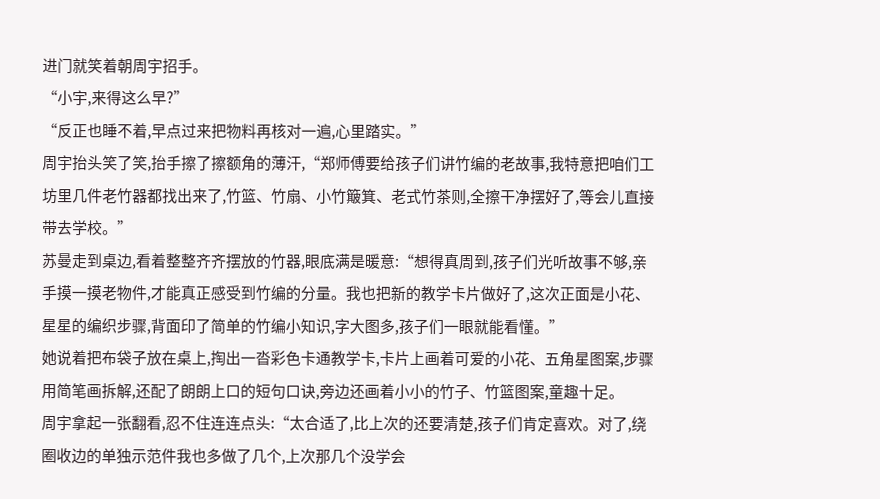进门就笑着朝周宇招手。
“小宇,来得这么早?”
“反正也睡不着,早点过来把物料再核对一遍,心里踏实。”
周宇抬头笑了笑,抬手擦了擦额角的薄汗,“郑师傅要给孩子们讲竹编的老故事,我特意把咱们工坊里几件老竹器都找出来了,竹篮、竹扇、小竹簸箕、老式竹茶则,全擦干净摆好了,等会儿直接带去学校。”
苏曼走到桌边,看着整整齐齐摆放的竹器,眼底满是暖意:“想得真周到,孩子们光听故事不够,亲手摸一摸老物件,才能真正感受到竹编的分量。我也把新的教学卡片做好了,这次正面是小花、星星的编织步骤,背面印了简单的竹编小知识,字大图多,孩子们一眼就能看懂。”
她说着把布袋子放在桌上,掏出一沓彩色卡通教学卡,卡片上画着可爱的小花、五角星图案,步骤用简笔画拆解,还配了朗朗上口的短句口诀,旁边还画着小小的竹子、竹篮图案,童趣十足。
周宇拿起一张翻看,忍不住连连点头:“太合适了,比上次的还要清楚,孩子们肯定喜欢。对了,绕圈收边的单独示范件我也多做了几个,上次那几个没学会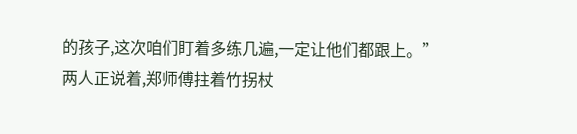的孩子,这次咱们盯着多练几遍,一定让他们都跟上。”
两人正说着,郑师傅拄着竹拐杖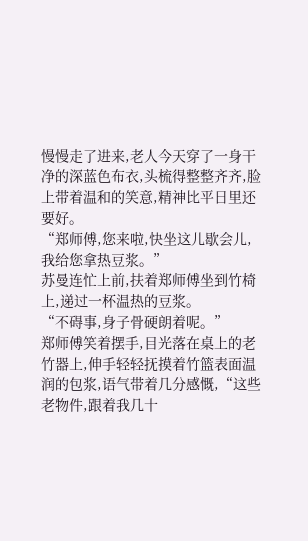慢慢走了进来,老人今天穿了一身干净的深蓝色布衣,头梳得整整齐齐,脸上带着温和的笑意,精神比平日里还要好。
“郑师傅,您来啦,快坐这儿歇会儿,我给您拿热豆浆。”
苏曼连忙上前,扶着郑师傅坐到竹椅上,递过一杯温热的豆浆。
“不碍事,身子骨硬朗着呢。”
郑师傅笑着摆手,目光落在桌上的老竹器上,伸手轻轻抚摸着竹篮表面温润的包浆,语气带着几分感慨,“这些老物件,跟着我几十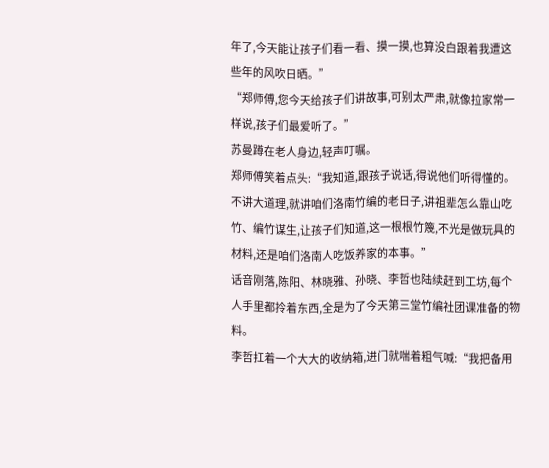年了,今天能让孩子们看一看、摸一摸,也算没白跟着我遭这些年的风吹日晒。”
“郑师傅,您今天给孩子们讲故事,可别太严肃,就像拉家常一样说,孩子们最爱听了。”
苏曼蹲在老人身边,轻声叮嘱。
郑师傅笑着点头:“我知道,跟孩子说话,得说他们听得懂的。不讲大道理,就讲咱们洛南竹编的老日子,讲祖辈怎么靠山吃竹、编竹谋生,让孩子们知道,这一根根竹篾,不光是做玩具的材料,还是咱们洛南人吃饭养家的本事。”
话音刚落,陈阳、林晓雅、孙晓、李哲也陆续赶到工坊,每个人手里都拎着东西,全是为了今天第三堂竹编社团课准备的物料。
李哲扛着一个大大的收纳箱,进门就喘着粗气喊:“我把备用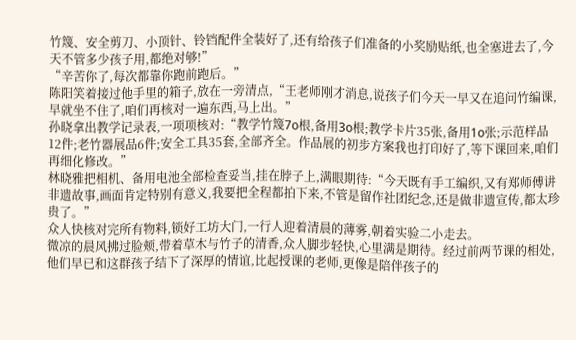竹篾、安全剪刀、小顶针、铃铛配件全装好了,还有给孩子们准备的小奖励贴纸,也全塞进去了,今天不管多少孩子用,都绝对够!”
“辛苦你了,每次都靠你跑前跑后。”
陈阳笑着接过他手里的箱子,放在一旁清点,“王老师刚才消息,说孩子们今天一早又在追问竹编课,早就坐不住了,咱们再核对一遍东西,马上出。”
孙晓拿出教学记录表,一项项核对:“教学竹篾7o根,备用3o根;教学卡片35张,备用1o张;示范样品12件;老竹器展品6件;安全工具35套,全部齐全。作品展的初步方案我也打印好了,等下课回来,咱们再细化修改。”
林晓雅把相机、备用电池全部检查妥当,挂在脖子上,满眼期待:“今天既有手工编织,又有郑师傅讲非遗故事,画面肯定特别有意义,我要把全程都拍下来,不管是留作社团纪念,还是做非遗宣传,都太珍贵了。”
众人快核对完所有物料,锁好工坊大门,一行人迎着清晨的薄雾,朝着实验二小走去。
微凉的晨风拂过脸颊,带着草木与竹子的清香,众人脚步轻快,心里满是期待。经过前两节课的相处,他们早已和这群孩子结下了深厚的情谊,比起授课的老师,更像是陪伴孩子的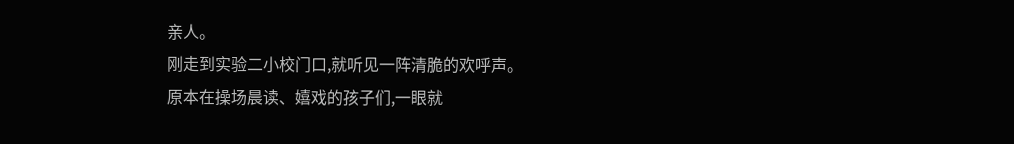亲人。
刚走到实验二小校门口,就听见一阵清脆的欢呼声。
原本在操场晨读、嬉戏的孩子们,一眼就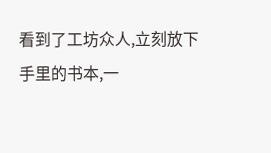看到了工坊众人,立刻放下手里的书本,一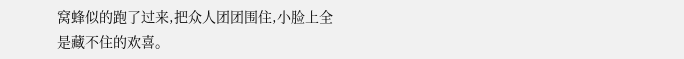窝蜂似的跑了过来,把众人团团围住,小脸上全是藏不住的欢喜。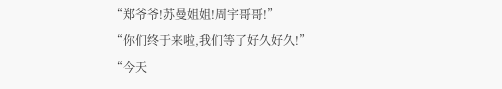“郑爷爷!苏曼姐姐!周宇哥哥!”
“你们终于来啦,我们等了好久好久!”
“今天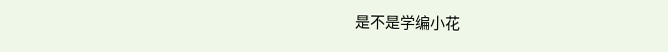是不是学编小花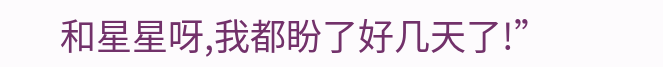和星星呀,我都盼了好几天了!”